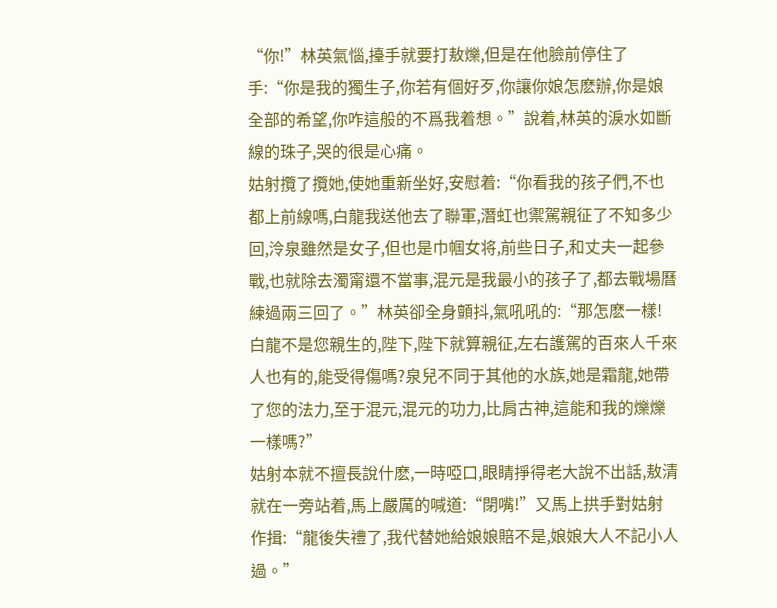“你!”林英氣惱,擡手就要打敖爍,但是在他臉前停住了手:“你是我的獨生子,你若有個好歹,你讓你娘怎麽辦,你是娘全部的希望,你咋這般的不爲我着想。”說着,林英的淚水如斷線的珠子,哭的很是心痛。
姑射攬了攬她,使她重新坐好,安慰着:“你看我的孩子們,不也都上前線嗎,白龍我送他去了聯軍,潛虹也禦駕親征了不知多少回,泠泉雖然是女子,但也是巾帼女将,前些日子,和丈夫一起參戰,也就除去濁甯還不當事,混元是我最小的孩子了,都去戰場曆練過兩三回了。”林英卻全身顫抖,氣吼吼的:“那怎麽一樣!白龍不是您親生的,陛下,陛下就算親征,左右護駕的百來人千來人也有的,能受得傷嗎?泉兒不同于其他的水族,她是霜龍,她帶了您的法力,至于混元,混元的功力,比肩古神,這能和我的爍爍一樣嗎?”
姑射本就不擅長說什麽,一時啞口,眼睛掙得老大說不出話,敖清就在一旁站着,馬上嚴厲的喊道:“閉嘴!”又馬上拱手對姑射作揖:“龍後失禮了,我代替她給娘娘賠不是,娘娘大人不記小人過。”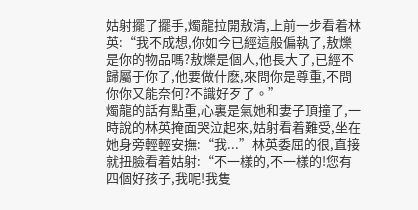姑射擺了擺手,燭龍拉開敖清,上前一步看着林英:“我不成想,你如今已經這般偏執了,敖爍是你的物品嗎?敖爍是個人,他長大了,已經不歸屬于你了,他要做什麽,來問你是尊重,不問你你又能奈何?不識好歹了。”
燭龍的話有點重,心裏是氣她和妻子頂撞了,一時說的林英掩面哭泣起來,姑射看着難受,坐在她身旁輕輕安撫:“我...”林英委屈的很,直接就扭臉看着姑射:“不一樣的,不一樣的!您有四個好孩子,我呢!我隻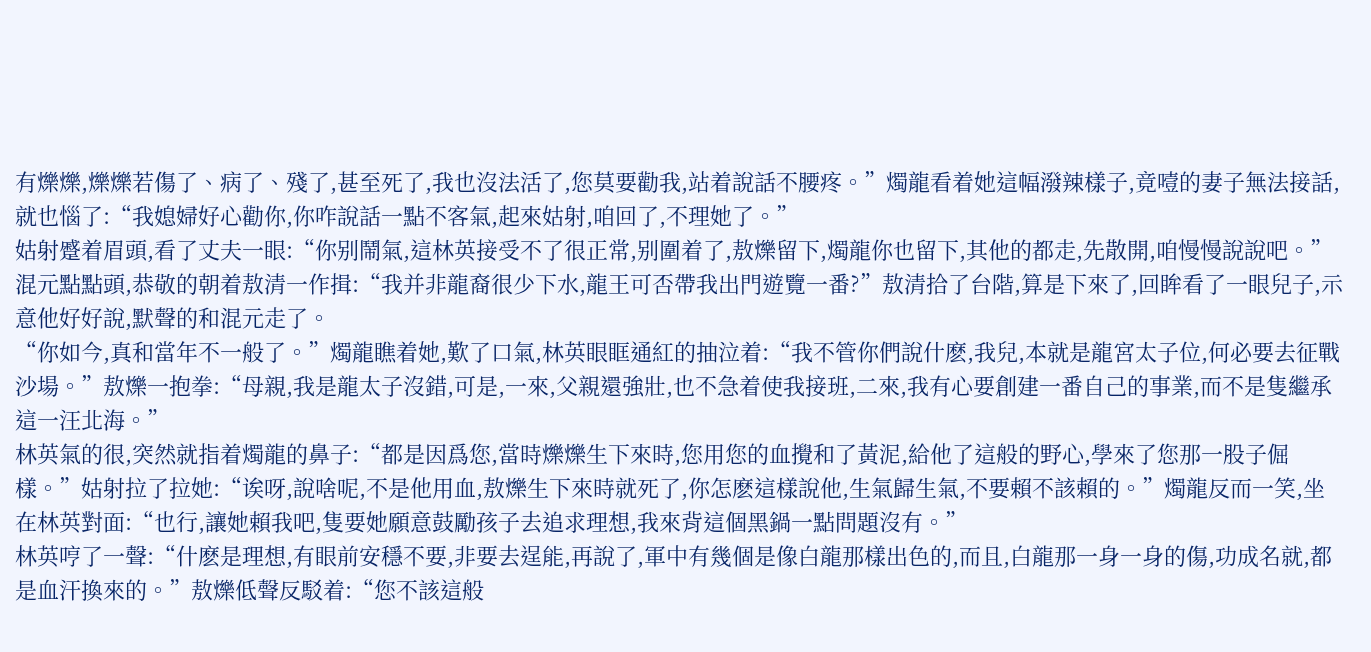有爍爍,爍爍若傷了、病了、殘了,甚至死了,我也沒法活了,您莫要勸我,站着說話不腰疼。”燭龍看着她這幅潑辣樣子,竟噎的妻子無法接話,就也惱了:“我媳婦好心勸你,你咋說話一點不客氣,起來姑射,咱回了,不理她了。”
姑射蹙着眉頭,看了丈夫一眼:“你别鬧氣,這林英接受不了很正常,别圍着了,敖爍留下,燭龍你也留下,其他的都走,先散開,咱慢慢說說吧。”混元點點頭,恭敬的朝着敖清一作揖:“我并非龍裔很少下水,龍王可否帶我出門遊覽一番?”敖清拾了台階,算是下來了,回眸看了一眼兒子,示意他好好說,默聲的和混元走了。
“你如今,真和當年不一般了。”燭龍瞧着她,歎了口氣,林英眼眶通紅的抽泣着:“我不管你們說什麽,我兒,本就是龍宮太子位,何必要去征戰沙場。”敖爍一抱拳:“母親,我是龍太子沒錯,可是,一來,父親還強壯,也不急着使我接班,二來,我有心要創建一番自己的事業,而不是隻繼承這一汪北海。”
林英氣的很,突然就指着燭龍的鼻子:“都是因爲您,當時爍爍生下來時,您用您的血攪和了黃泥,給他了這般的野心,學來了您那一股子倔樣。”姑射拉了拉她:“诶呀,說啥呢,不是他用血,敖爍生下來時就死了,你怎麽這樣說他,生氣歸生氣,不要賴不該賴的。”燭龍反而一笑,坐在林英對面:“也行,讓她賴我吧,隻要她願意鼓勵孩子去追求理想,我來背這個黑鍋一點問題沒有。”
林英哼了一聲:“什麽是理想,有眼前安穩不要,非要去逞能,再說了,軍中有幾個是像白龍那樣出色的,而且,白龍那一身一身的傷,功成名就,都是血汗換來的。”敖爍低聲反駁着:“您不該這般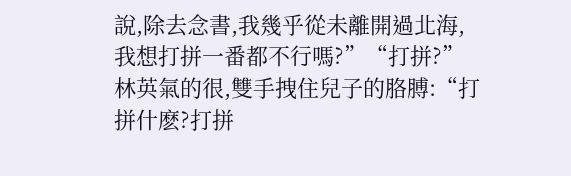說,除去念書,我幾乎從未離開過北海,我想打拼一番都不行嗎?”“打拼?”林英氣的很,雙手拽住兒子的胳膊:“打拼什麽?打拼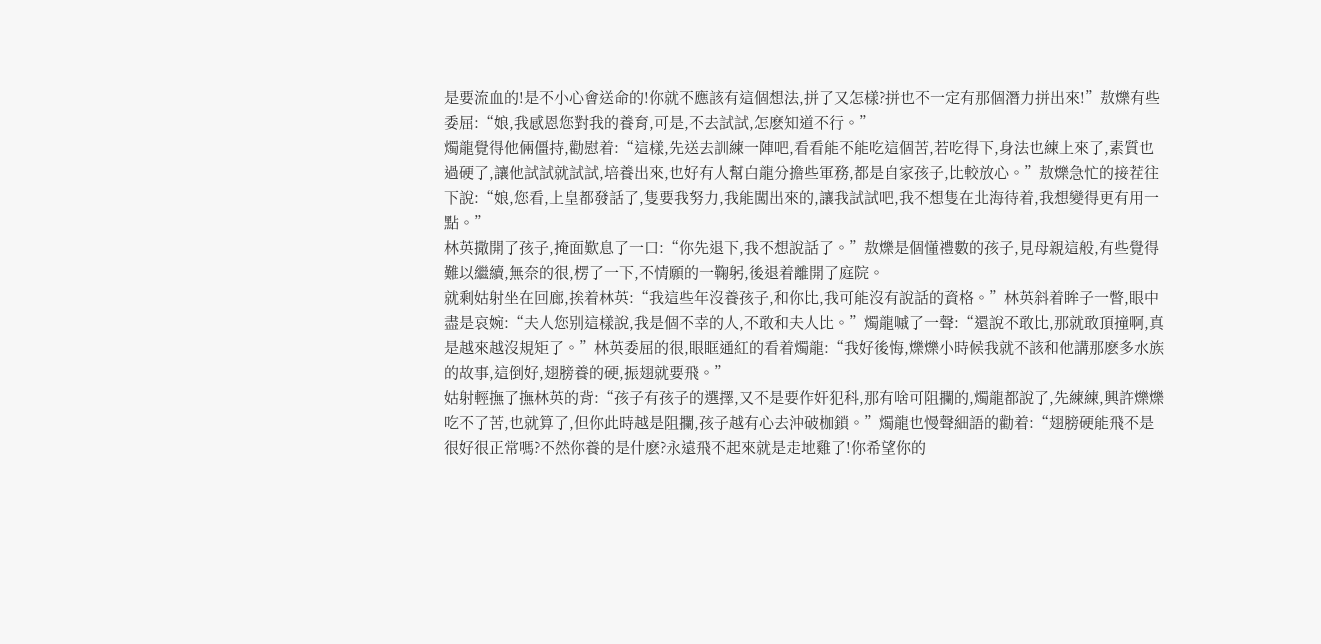是要流血的!是不小心會送命的!你就不應該有這個想法,拼了又怎樣?拼也不一定有那個潛力拼出來!”敖爍有些委屈:“娘,我感恩您對我的養育,可是,不去試試,怎麽知道不行。”
燭龍覺得他倆僵持,勸慰着:“這樣,先送去訓練一陣吧,看看能不能吃這個苦,若吃得下,身法也練上來了,素質也過硬了,讓他試試就試試,培養出來,也好有人幫白龍分擔些軍務,都是自家孩子,比較放心。”敖爍急忙的接茬往下說:“娘,您看,上皇都發話了,隻要我努力,我能闖出來的,讓我試試吧,我不想隻在北海待着,我想變得更有用一點。”
林英撒開了孩子,掩面歎息了一口:“你先退下,我不想說話了。”敖爍是個懂禮數的孩子,見母親這般,有些覺得難以繼續,無奈的很,楞了一下,不情願的一鞠躬,後退着離開了庭院。
就剩姑射坐在回廊,挨着林英:“我這些年沒養孩子,和你比,我可能沒有說話的資格。”林英斜着眸子一瞥,眼中盡是哀婉:“夫人您别這樣說,我是個不幸的人,不敢和夫人比。”燭龍嘁了一聲:“還說不敢比,那就敢頂撞啊,真是越來越沒規矩了。”林英委屈的很,眼眶通紅的看着燭龍:“我好後悔,爍爍小時候我就不該和他講那麽多水族的故事,這倒好,翅膀養的硬,振翅就要飛。”
姑射輕撫了撫林英的背:“孩子有孩子的選擇,又不是要作奸犯科,那有啥可阻攔的,燭龍都說了,先練練,興許爍爍吃不了苦,也就算了,但你此時越是阻攔,孩子越有心去沖破枷鎖。”燭龍也慢聲細語的勸着:“翅膀硬能飛不是很好很正常嗎?不然你養的是什麽?永遠飛不起來就是走地雞了!你希望你的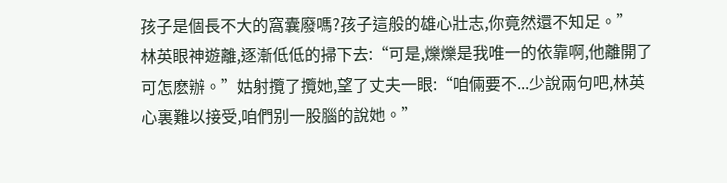孩子是個長不大的窩囊廢嗎?孩子這般的雄心壯志,你竟然還不知足。”
林英眼神遊離,逐漸低低的掃下去:“可是,爍爍是我唯一的依靠啊,他離開了可怎麽辦。”姑射攬了攬她,望了丈夫一眼:“咱倆要不...少說兩句吧,林英心裏難以接受,咱們别一股腦的說她。”